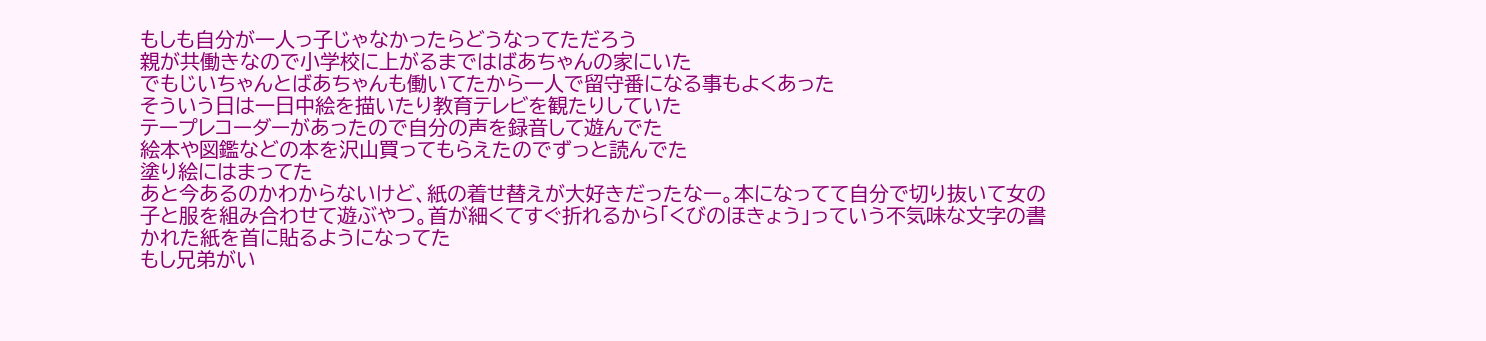もしも自分が一人っ子じゃなかったらどうなってただろう
親が共働きなので小学校に上がるまではばあちゃんの家にいた
でもじいちゃんとばあちゃんも働いてたから一人で留守番になる事もよくあった
そういう日は一日中絵を描いたり教育テレビを観たりしていた
テープレコーダーがあったので自分の声を録音して遊んでた
絵本や図鑑などの本を沢山買ってもらえたのでずっと読んでた
塗り絵にはまってた
あと今あるのかわからないけど、紙の着せ替えが大好きだったなー。本になってて自分で切り抜いて女の子と服を組み合わせて遊ぶやつ。首が細くてすぐ折れるから「くびのほきょう」っていう不気味な文字の書かれた紙を首に貼るようになってた
もし兄弟がい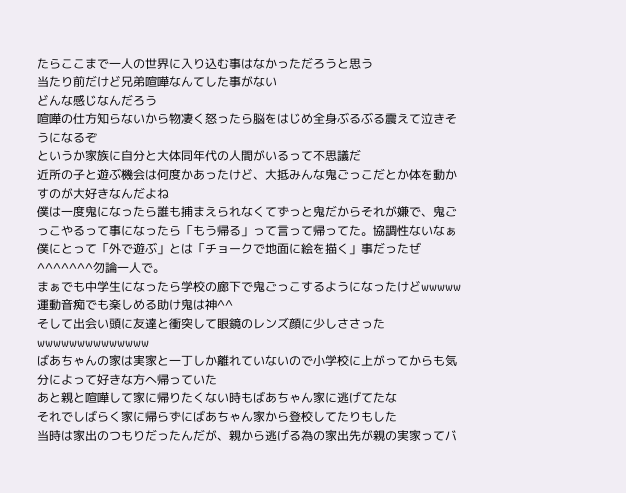たらここまで一人の世界に入り込む事はなかっただろうと思う
当たり前だけど兄弟喧嘩なんてした事がない
どんな感じなんだろう
喧嘩の仕方知らないから物凄く怒ったら脳をはじめ全身ぶるぶる震えて泣きそうになるぞ
というか家族に自分と大体同年代の人間がいるって不思議だ
近所の子と遊ぶ機会は何度かあったけど、大抵みんな鬼ごっこだとか体を動かすのが大好きなんだよね
僕は一度鬼になったら誰も捕まえられなくてずっと鬼だからそれが嫌で、鬼ごっこやるって事になったら「もう帰る」って言って帰ってた。協調性ないなぁ
僕にとって「外で遊ぶ」とは「チョークで地面に絵を描く」事だったぜ^^^^^^^勿論一人で。
まぁでも中学生になったら学校の廊下で鬼ごっこするようになったけどwwwww運動音痴でも楽しめる助け鬼は神^^
そして出会い頭に友達と衝突して眼鏡のレンズ顔に少しささったwwwwwwwwwwwwww
ばあちゃんの家は実家と一丁しか離れていないので小学校に上がってからも気分によって好きな方へ帰っていた
あと親と喧嘩して家に帰りたくない時もばあちゃん家に逃げてたな
それでしばらく家に帰らずにばあちゃん家から登校してたりもした
当時は家出のつもりだったんだが、親から逃げる為の家出先が親の実家ってバ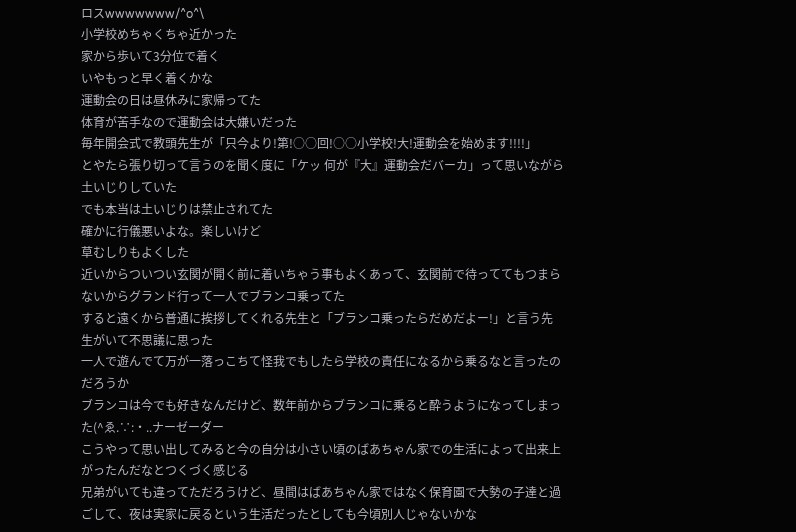ロスwwwwwww/^o^\
小学校めちゃくちゃ近かった
家から歩いて3分位で着く
いやもっと早く着くかな
運動会の日は昼休みに家帰ってた
体育が苦手なので運動会は大嫌いだった
毎年開会式で教頭先生が「只今より!第!○○回!○○小学校!大!運動会を始めます!!!!」
とやたら張り切って言うのを聞く度に「ケッ 何が『大』運動会だバーカ」って思いながら土いじりしていた
でも本当は土いじりは禁止されてた
確かに行儀悪いよな。楽しいけど
草むしりもよくした
近いからついつい玄関が開く前に着いちゃう事もよくあって、玄関前で待っててもつまらないからグランド行って一人でブランコ乗ってた
すると遠くから普通に挨拶してくれる先生と「ブランコ乗ったらだめだよー!」と言う先生がいて不思議に思った
一人で遊んでて万が一落っこちて怪我でもしたら学校の責任になるから乗るなと言ったのだろうか
ブランコは今でも好きなんだけど、数年前からブランコに乗ると酔うようになってしまった(^ゑ.∵:・..ナーゼーダー
こうやって思い出してみると今の自分は小さい頃のばあちゃん家での生活によって出来上がったんだなとつくづく感じる
兄弟がいても違ってただろうけど、昼間はばあちゃん家ではなく保育園で大勢の子達と過ごして、夜は実家に戻るという生活だったとしても今頃別人じゃないかな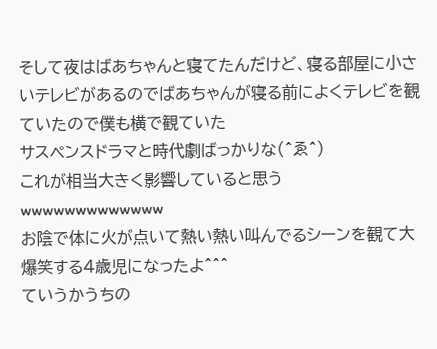そして夜はばあちゃんと寝てたんだけど、寝る部屋に小さいテレビがあるのでばあちゃんが寝る前によくテレビを観ていたので僕も横で観ていた
サスペンスドラマと時代劇ばっかりな(^ゑ^)
これが相当大きく影響していると思うwwwwwwwwwwwww
お陰で体に火が点いて熱い熱い叫んでるシーンを観て大爆笑する4歳児になったよ^^^
ていうかうちの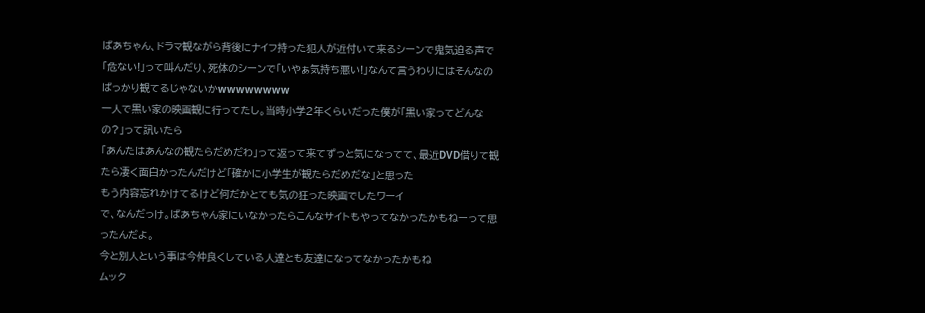ばあちゃん、ドラマ観ながら背後にナイフ持った犯人が近付いて来るシーンで鬼気迫る声で「危ない!」って叫んだり、死体のシーンで「いやぁ気持ち悪い!」なんて言うわりにはそんなのばっかり観てるじゃないかwwwwwwww
一人で黒い家の映画観に行ってたし。当時小学2年くらいだった僕が「黒い家ってどんなの?」って訊いたら
「あんたはあんなの観たらだめだわ」って返って来てずっと気になってて、最近DVD借りて観たら凄く面白かったんだけど「確かに小学生が観たらだめだな」と思った
もう内容忘れかけてるけど何だかとても気の狂った映画でしたワーイ
で、なんだっけ。ばあちゃん家にいなかったらこんなサイトもやってなかったかもねーって思ったんだよ。
今と別人という事は今仲良くしている人達とも友達になってなかったかもね
ムック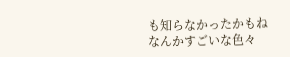も知らなかったかもね
なんかすごいな色々